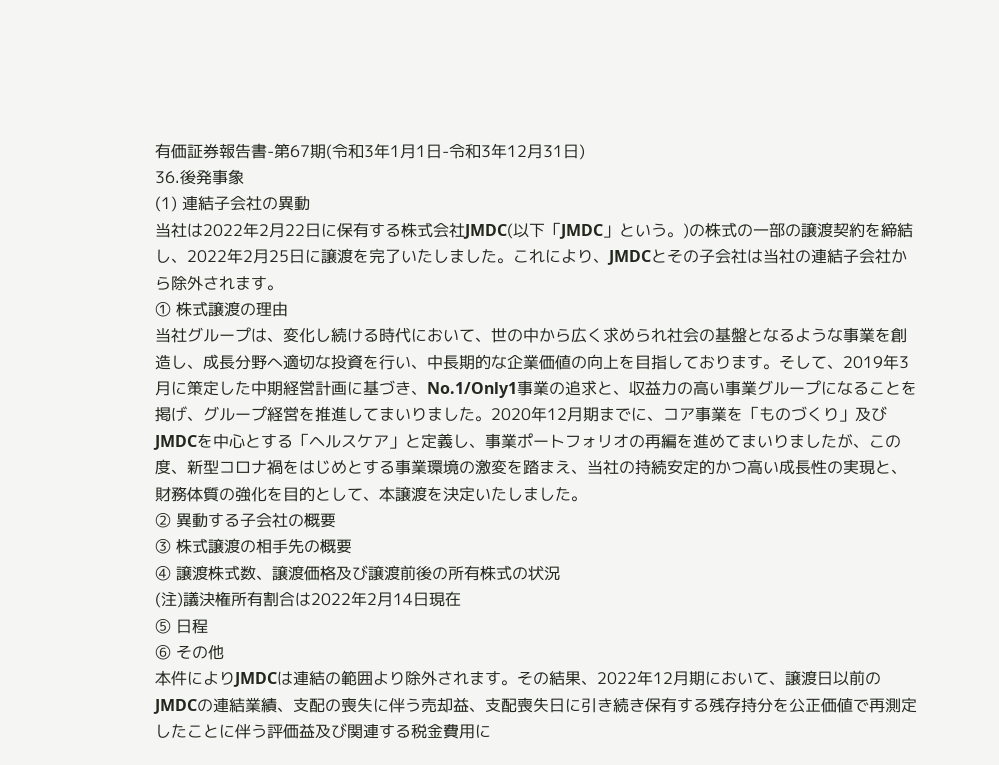有価証券報告書-第67期(令和3年1月1日-令和3年12月31日)
36.後発事象
(1) 連結子会社の異動
当社は2022年2月22日に保有する株式会社JMDC(以下「JMDC」という。)の株式の一部の譲渡契約を締結し、2022年2月25日に譲渡を完了いたしました。これにより、JMDCとその子会社は当社の連結子会社から除外されます。
① 株式譲渡の理由
当社グループは、変化し続ける時代において、世の中から広く求められ社会の基盤となるような事業を創造し、成長分野へ適切な投資を行い、中長期的な企業価値の向上を目指しております。そして、2019年3月に策定した中期経営計画に基づき、No.1/Only1事業の追求と、収益力の高い事業グループになることを掲げ、グループ経営を推進してまいりました。2020年12月期までに、コア事業を「ものづくり」及びJMDCを中心とする「ヘルスケア」と定義し、事業ポートフォリオの再編を進めてまいりましたが、この度、新型コロナ禍をはじめとする事業環境の激変を踏まえ、当社の持続安定的かつ高い成長性の実現と、財務体質の強化を目的として、本譲渡を決定いたしました。
② 異動する子会社の概要
③ 株式譲渡の相手先の概要
④ 譲渡株式数、譲渡価格及び譲渡前後の所有株式の状況
(注)議決権所有割合は2022年2月14日現在
⑤ 日程
⑥ その他
本件によりJMDCは連結の範囲より除外されます。その結果、2022年12月期において、譲渡日以前のJMDCの連結業績、支配の喪失に伴う売却益、支配喪失日に引き続き保有する残存持分を公正価値で再測定したことに伴う評価益及び関連する税金費用に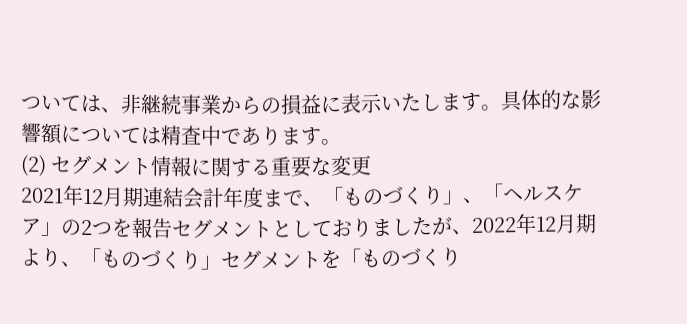ついては、非継続事業からの損益に表示いたします。具体的な影響額については精査中であります。
(2) セグメント情報に関する重要な変更
2021年12月期連結会計年度まで、「ものづくり」、「ヘルスケア」の2つを報告セグメントとしておりましたが、2022年12月期より、「ものづくり」セグメントを「ものづくり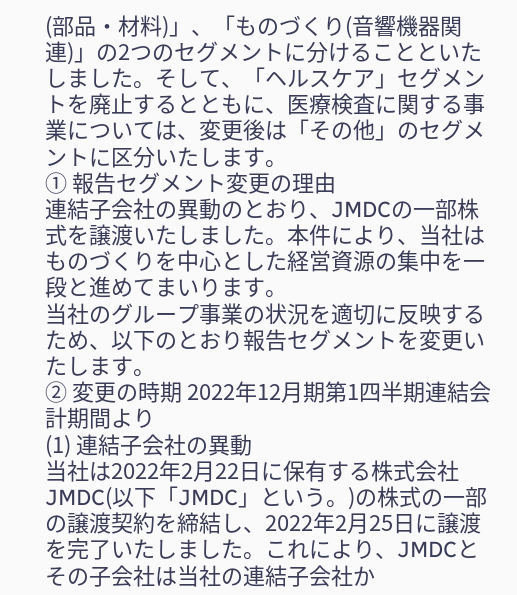(部品・材料)」、「ものづくり(音響機器関連)」の2つのセグメントに分けることといたしました。そして、「ヘルスケア」セグメントを廃止するとともに、医療検査に関する事業については、変更後は「その他」のセグメントに区分いたします。
① 報告セグメント変更の理由
連結子会社の異動のとおり、JMDCの一部株式を譲渡いたしました。本件により、当社はものづくりを中心とした経営資源の集中を一段と進めてまいります。
当社のグループ事業の状況を適切に反映するため、以下のとおり報告セグメントを変更いたします。
② 変更の時期 2022年12月期第1四半期連結会計期間より
(1) 連結子会社の異動
当社は2022年2月22日に保有する株式会社JMDC(以下「JMDC」という。)の株式の一部の譲渡契約を締結し、2022年2月25日に譲渡を完了いたしました。これにより、JMDCとその子会社は当社の連結子会社か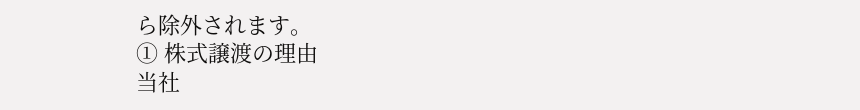ら除外されます。
① 株式譲渡の理由
当社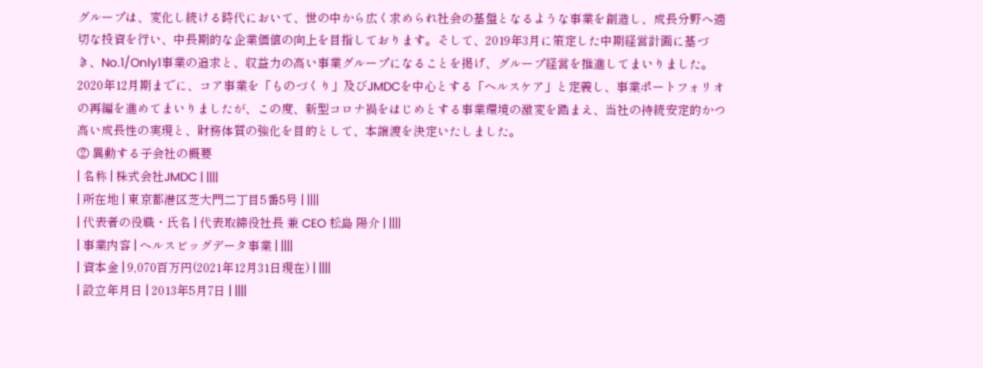グループは、変化し続ける時代において、世の中から広く求められ社会の基盤となるような事業を創造し、成長分野へ適切な投資を行い、中長期的な企業価値の向上を目指しております。そして、2019年3月に策定した中期経営計画に基づき、No.1/Only1事業の追求と、収益力の高い事業グループになることを掲げ、グループ経営を推進してまいりました。2020年12月期までに、コア事業を「ものづくり」及びJMDCを中心とする「ヘルスケア」と定義し、事業ポートフォリオの再編を進めてまいりましたが、この度、新型コロナ禍をはじめとする事業環境の激変を踏まえ、当社の持続安定的かつ高い成長性の実現と、財務体質の強化を目的として、本譲渡を決定いたしました。
② 異動する子会社の概要
| 名称 | 株式会社JMDC | ||||
| 所在地 | 東京都港区芝大門二丁目5番5号 | ||||
| 代表者の役職・氏名 | 代表取締役社長 兼 CEO 松島 陽介 | ||||
| 事業内容 | ヘルスビッグデータ事業 | ||||
| 資本金 | 9,070百万円(2021年12月31日現在) | ||||
| 設立年月日 | 2013年5月7日 | ||||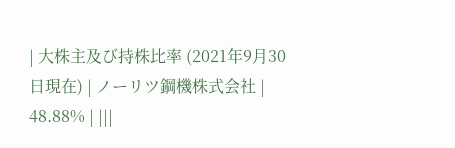| 大株主及び持株比率 (2021年9月30日現在) | ノーリツ鋼機株式会社 | 48.88% | |||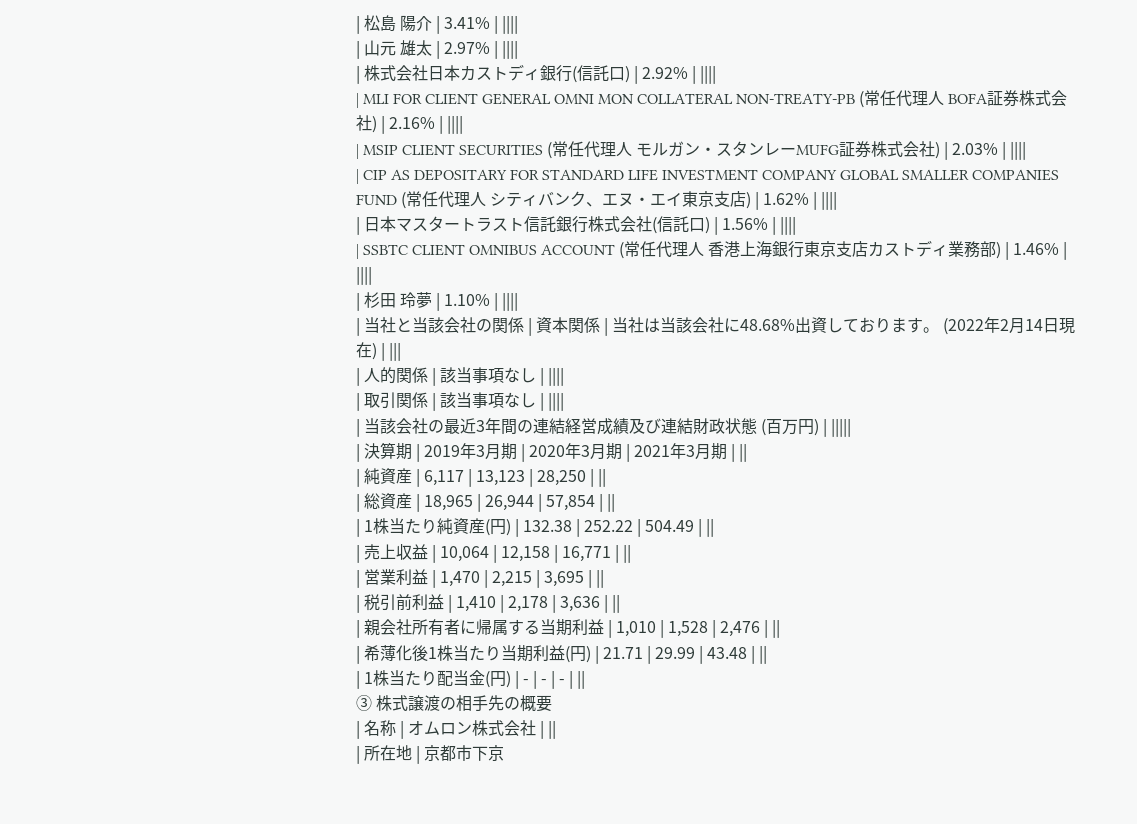| 松島 陽介 | 3.41% | ||||
| 山元 雄太 | 2.97% | ||||
| 株式会社日本カストディ銀行(信託口) | 2.92% | ||||
| MLI FOR CLIENT GENERAL OMNI MON COLLATERAL NON-TREATY-PB (常任代理人 BOFA証券株式会社) | 2.16% | ||||
| MSIP CLIENT SECURITIES (常任代理人 モルガン・スタンレーMUFG証券株式会社) | 2.03% | ||||
| CIP AS DEPOSITARY FOR STANDARD LIFE INVESTMENT COMPANY GLOBAL SMALLER COMPANIES FUND (常任代理人 シティバンク、エヌ・エイ東京支店) | 1.62% | ||||
| 日本マスタートラスト信託銀行株式会社(信託口) | 1.56% | ||||
| SSBTC CLIENT OMNIBUS ACCOUNT (常任代理人 香港上海銀行東京支店カストディ業務部) | 1.46% | ||||
| 杉田 玲夢 | 1.10% | ||||
| 当社と当該会社の関係 | 資本関係 | 当社は当該会社に48.68%出資しております。 (2022年2月14日現在) | |||
| 人的関係 | 該当事項なし | ||||
| 取引関係 | 該当事項なし | ||||
| 当該会社の最近3年間の連結経営成績及び連結財政状態 (百万円) | |||||
| 決算期 | 2019年3月期 | 2020年3月期 | 2021年3月期 | ||
| 純資産 | 6,117 | 13,123 | 28,250 | ||
| 総資産 | 18,965 | 26,944 | 57,854 | ||
| 1株当たり純資産(円) | 132.38 | 252.22 | 504.49 | ||
| 売上収益 | 10,064 | 12,158 | 16,771 | ||
| 営業利益 | 1,470 | 2,215 | 3,695 | ||
| 税引前利益 | 1,410 | 2,178 | 3,636 | ||
| 親会社所有者に帰属する当期利益 | 1,010 | 1,528 | 2,476 | ||
| 希薄化後1株当たり当期利益(円) | 21.71 | 29.99 | 43.48 | ||
| 1株当たり配当金(円) | - | - | - | ||
③ 株式譲渡の相手先の概要
| 名称 | オムロン株式会社 | ||
| 所在地 | 京都市下京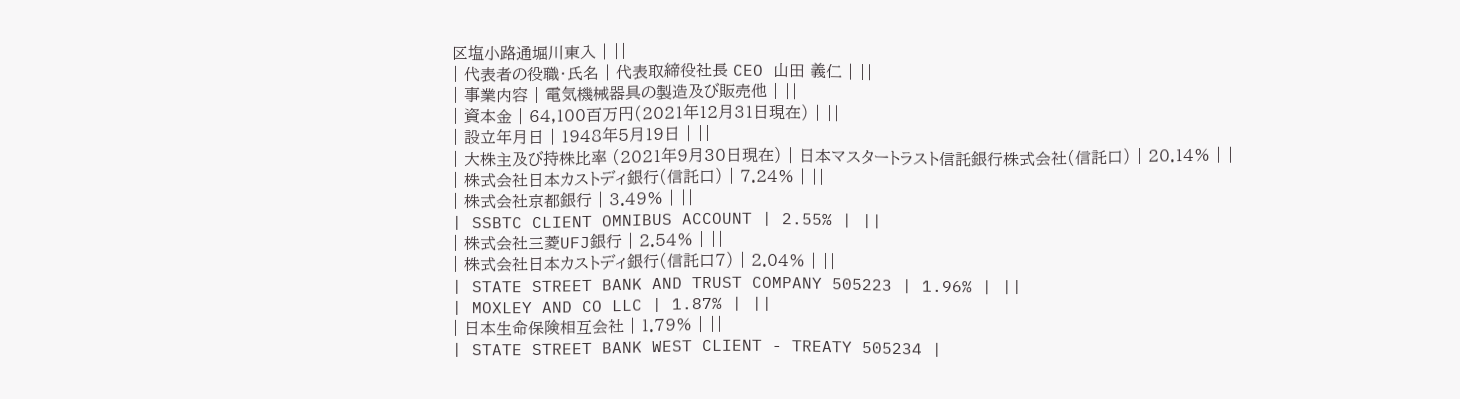区塩小路通堀川東入 | ||
| 代表者の役職・氏名 | 代表取締役社長 CEO 山田 義仁 | ||
| 事業内容 | 電気機械器具の製造及び販売他 | ||
| 資本金 | 64,100百万円(2021年12月31日現在) | ||
| 設立年月日 | 1948年5月19日 | ||
| 大株主及び持株比率 (2021年9月30日現在) | 日本マスタートラスト信託銀行株式会社(信託口) | 20.14% | |
| 株式会社日本カストディ銀行(信託口) | 7.24% | ||
| 株式会社京都銀行 | 3.49% | ||
| SSBTC CLIENT OMNIBUS ACCOUNT | 2.55% | ||
| 株式会社三菱UFJ銀行 | 2.54% | ||
| 株式会社日本カストディ銀行(信託口7) | 2.04% | ||
| STATE STREET BANK AND TRUST COMPANY 505223 | 1.96% | ||
| MOXLEY AND CO LLC | 1.87% | ||
| 日本生命保険相互会社 | 1.79% | ||
| STATE STREET BANK WEST CLIENT - TREATY 505234 |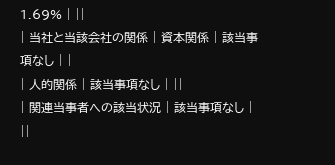1.69% | ||
| 当社と当該会社の関係 | 資本関係 | 該当事項なし | |
| 人的関係 | 該当事項なし | ||
| 関連当事者への該当状況 | 該当事項なし | ||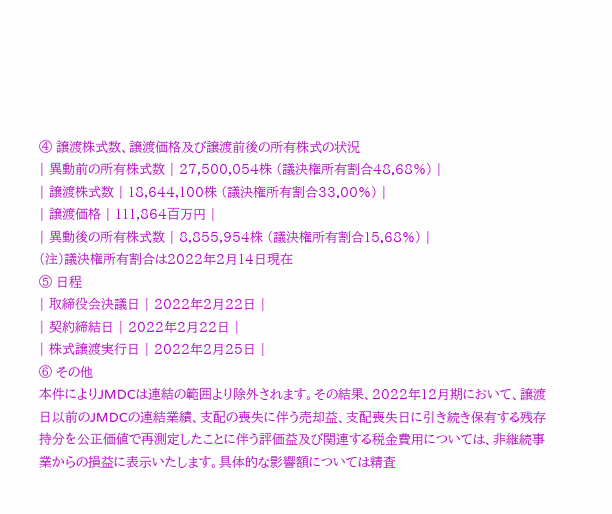④ 譲渡株式数、譲渡価格及び譲渡前後の所有株式の状況
| 異動前の所有株式数 | 27,500,054株 (議決権所有割合48.68%) |
| 譲渡株式数 | 18,644,100株 (議決権所有割合33.00%) |
| 譲渡価格 | 111,864百万円 |
| 異動後の所有株式数 | 8,855,954株 (議決権所有割合15.68%) |
(注)議決権所有割合は2022年2月14日現在
⑤ 日程
| 取締役会決議日 | 2022年2月22日 |
| 契約締結日 | 2022年2月22日 |
| 株式譲渡実行日 | 2022年2月25日 |
⑥ その他
本件によりJMDCは連結の範囲より除外されます。その結果、2022年12月期において、譲渡日以前のJMDCの連結業績、支配の喪失に伴う売却益、支配喪失日に引き続き保有する残存持分を公正価値で再測定したことに伴う評価益及び関連する税金費用については、非継続事業からの損益に表示いたします。具体的な影響額については精査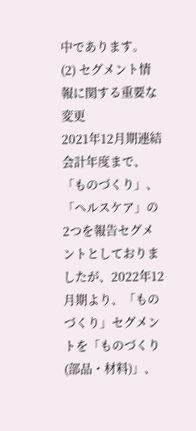中であります。
(2) セグメント情報に関する重要な変更
2021年12月期連結会計年度まで、「ものづくり」、「ヘルスケア」の2つを報告セグメントとしておりましたが、2022年12月期より、「ものづくり」セグメントを「ものづくり(部品・材料)」、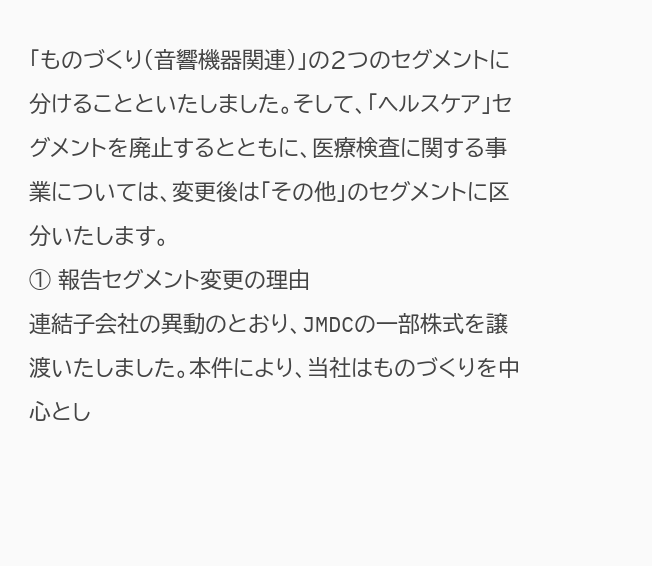「ものづくり(音響機器関連)」の2つのセグメントに分けることといたしました。そして、「ヘルスケア」セグメントを廃止するとともに、医療検査に関する事業については、変更後は「その他」のセグメントに区分いたします。
① 報告セグメント変更の理由
連結子会社の異動のとおり、JMDCの一部株式を譲渡いたしました。本件により、当社はものづくりを中心とし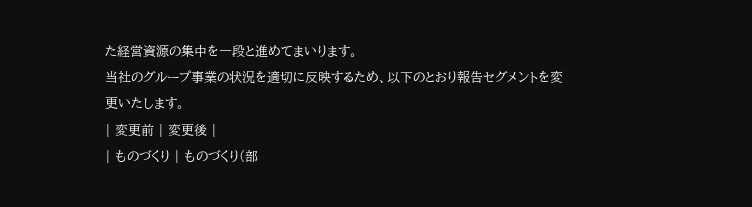た経営資源の集中を一段と進めてまいります。
当社のグループ事業の状況を適切に反映するため、以下のとおり報告セグメントを変更いたします。
| 変更前 | 変更後 |
| ものづくり | ものづくり(部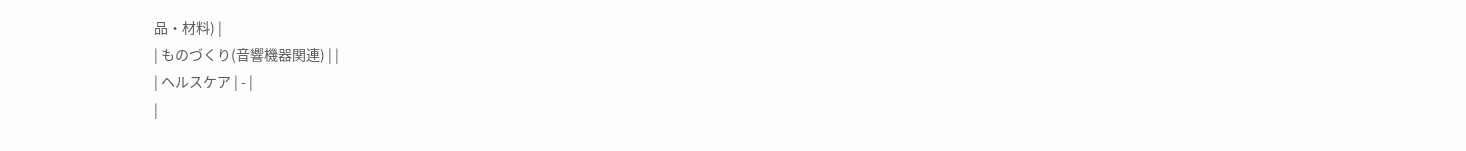品・材料) |
| ものづくり(音響機器関連) | |
| ヘルスケア | - |
|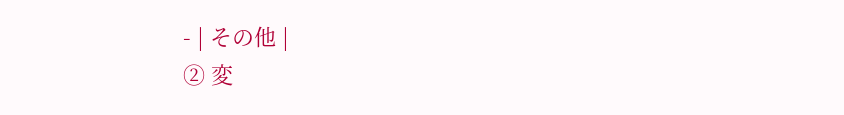- | その他 |
② 変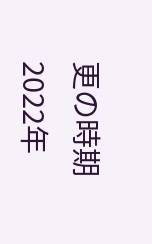更の時期 2022年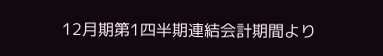12月期第1四半期連結会計期間より